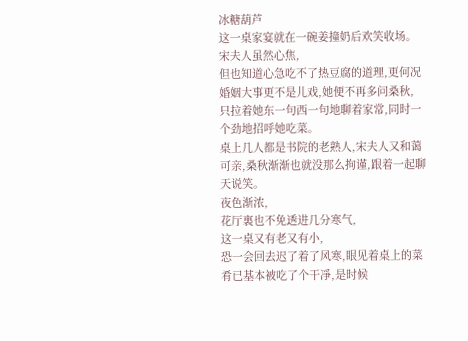冰糖葫芦
这一桌家宴就在一碗姜撞奶后欢笑收场。
宋夫人虽然心焦,
但也知道心急吃不了热豆腐的道理,更何况婚姻大事更不是儿戏,她便不再多问桑秋,
只拉着她东一句西一句地聊着家常,同时一个劲地招呼她吃菜。
桌上几人都是书院的老熟人,宋夫人又和蔼可亲,桑秋渐渐也就没那么拘谨,跟着一起聊天说笑。
夜色渐浓,
花厅裏也不免透进几分寒气,
这一桌又有老又有小,
恐一会回去迟了着了风寒,眼见着桌上的菜肴已基本被吃了个干凈,是时候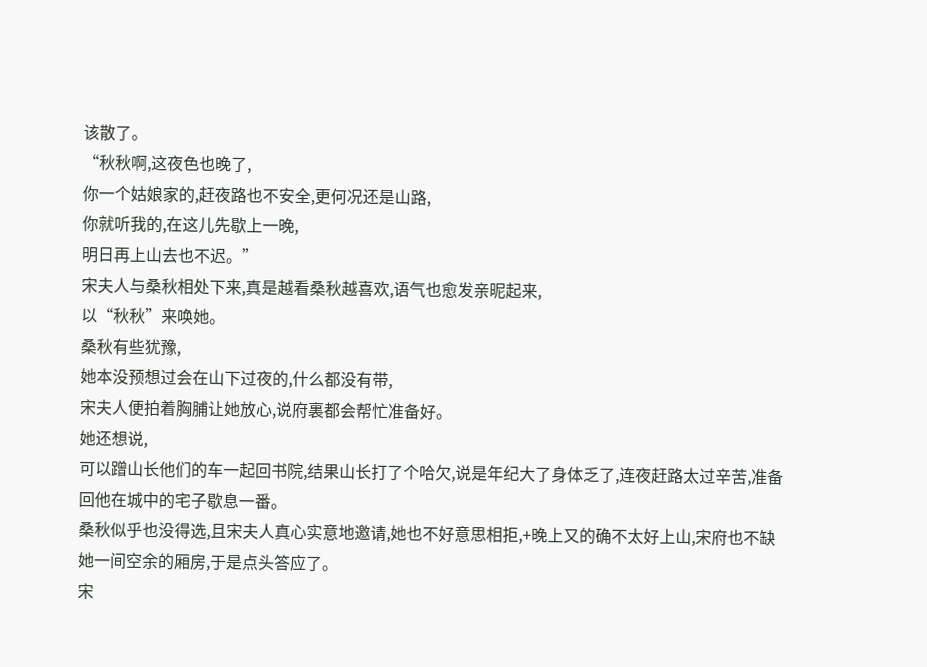该散了。
“秋秋啊,这夜色也晚了,
你一个姑娘家的,赶夜路也不安全,更何况还是山路,
你就听我的,在这儿先歇上一晚,
明日再上山去也不迟。”
宋夫人与桑秋相处下来,真是越看桑秋越喜欢,语气也愈发亲昵起来,
以“秋秋”来唤她。
桑秋有些犹豫,
她本没预想过会在山下过夜的,什么都没有带,
宋夫人便拍着胸脯让她放心,说府裏都会帮忙准备好。
她还想说,
可以蹭山长他们的车一起回书院,结果山长打了个哈欠,说是年纪大了身体乏了,连夜赶路太过辛苦,准备回他在城中的宅子歇息一番。
桑秋似乎也没得选,且宋夫人真心实意地邀请,她也不好意思相拒,+晚上又的确不太好上山,宋府也不缺她一间空余的厢房,于是点头答应了。
宋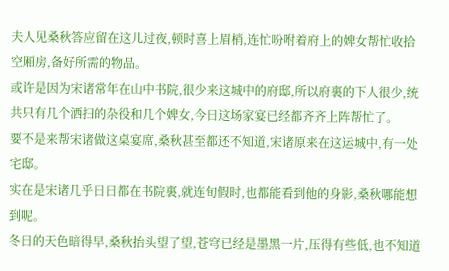夫人见桑秋答应留在这儿过夜,顿时喜上眉梢,连忙吩咐着府上的婢女帮忙收拾空厢房,备好所需的物品。
或许是因为宋诸常年在山中书院,很少来这城中的府邸,所以府裏的下人很少,统共只有几个洒扫的杂役和几个婢女,今日这场家宴已经都齐齐上阵帮忙了。
要不是来帮宋诸做这桌宴席,桑秋甚至都还不知道,宋诸原来在这运城中,有一处宅邸。
实在是宋诸几乎日日都在书院裏,就连旬假时,也都能看到他的身影,桑秋哪能想到呢。
冬日的天色暗得早,桑秋抬头望了望,苍穹已经是墨黑一片,压得有些低,也不知道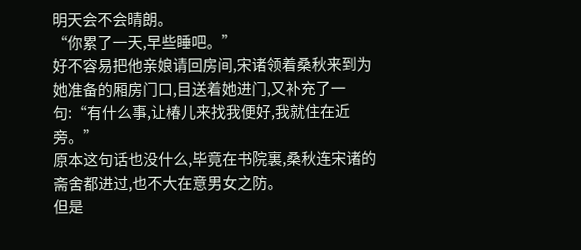明天会不会晴朗。
“你累了一天,早些睡吧。”
好不容易把他亲娘请回房间,宋诸领着桑秋来到为她准备的厢房门口,目送着她进门,又补充了一句:“有什么事,让椿儿来找我便好,我就住在近旁。”
原本这句话也没什么,毕竟在书院裏,桑秋连宋诸的斋舍都进过,也不大在意男女之防。
但是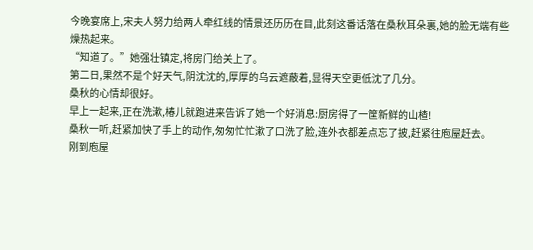今晚宴席上,宋夫人努力给两人牵红线的情景还历历在目,此刻这番话落在桑秋耳朵裏,她的脸无端有些燥热起来。
“知道了。”她强壮镇定,将房门给关上了。
第二日,果然不是个好天气,阴沈沈的,厚厚的乌云遮蔽着,显得天空更低沈了几分。
桑秋的心情却很好。
早上一起来,正在洗漱,椿儿就跑进来告诉了她一个好消息:厨房得了一筐新鲜的山楂!
桑秋一听,赶紧加快了手上的动作,匆匆忙忙漱了口洗了脸,连外衣都差点忘了披,赶紧往庖屋赶去。
刚到庖屋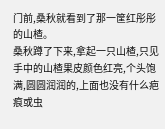门前,桑秋就看到了那一筐红彤彤的山楂。
桑秋蹲了下来,拿起一只山楂,只见手中的山楂果皮颜色红亮,个头饱满,圆圆润润的,上面也没有什么疤痕或虫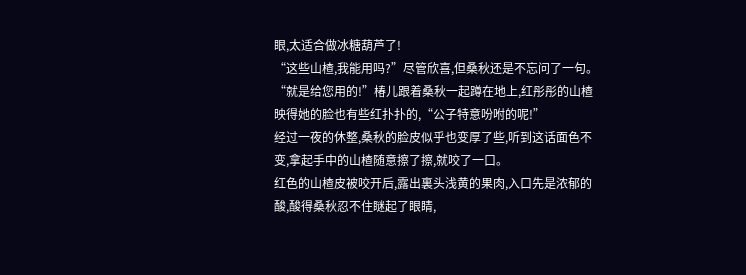眼,太适合做冰糖葫芦了!
“这些山楂,我能用吗?”尽管欣喜,但桑秋还是不忘问了一句。
“就是给您用的!”椿儿跟着桑秋一起蹲在地上,红彤彤的山楂映得她的脸也有些红扑扑的,“公子特意吩咐的呢!”
经过一夜的休整,桑秋的脸皮似乎也变厚了些,听到这话面色不变,拿起手中的山楂随意擦了擦,就咬了一口。
红色的山楂皮被咬开后,露出裏头浅黄的果肉,入口先是浓郁的酸,酸得桑秋忍不住瞇起了眼睛,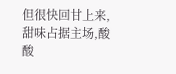但很快回甘上来,甜味占据主场,酸酸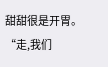甜甜很是开胃。
“走,我们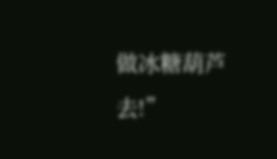做冰糖葫芦去!”